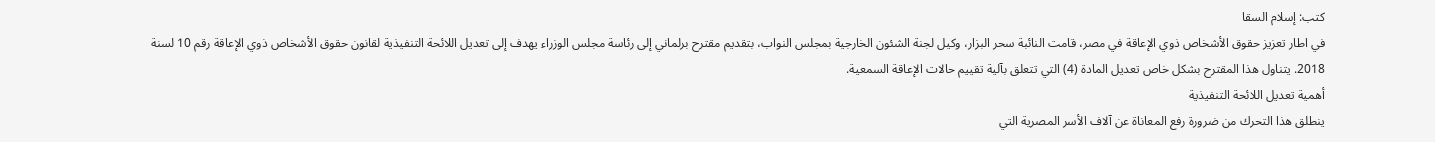كتب: إسلام السقا
في اطار تعزيز حقوق الأشخاص ذوي الإعاقة في مصر، قامت النائبة سحر البزار، وكيل لجنة الشئون الخارجية بمجلس النواب، بتقديم مقترح برلماني إلى رئاسة مجلس الوزراء يهدف إلى تعديل اللائحة التنفيذية لقانون حقوق الأشخاص ذوي الإعاقة رقم 10 لسنة 2018. يتناول هذا المقترح بشكل خاص تعديل المادة (4) التي تتعلق بآلية تقييم حالات الإعاقة السمعية.
أهمية تعديل اللائحة التنفيذية
ينطلق هذا التحرك من ضرورة رفع المعاناة عن آلاف الأسر المصرية التي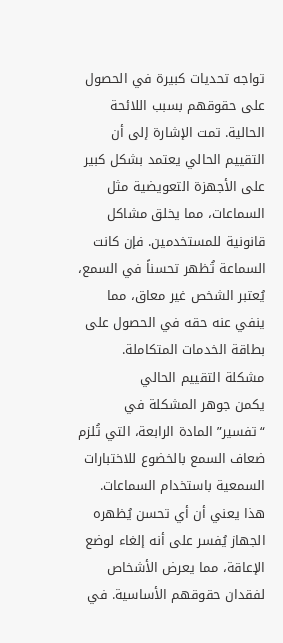تواجه تحديات كبيرة في الحصول على حقوقهم بسبب اللائحة الحالية. تمت الإشارة إلى أن التقييم الحالي يعتمد بشكل كبير على الأجهزة التعويضية مثل السماعات، مما يخلق مشاكل قانونية للمستخدمين. فإن كانت السماعة تُظهر تحسناً في السمع، يُعتبر الشخص غير معاق، مما ينفي عنه حقه في الحصول على بطاقة الخدمات المتكاملة.
مشكلة التقييم الحالي
يكمن جوهر المشكلة في “تفسير” المادة الرابعة، التي تُلزم ضعاف السمع بالخضوع للاختبارات السمعية باستخدام السماعات. هذا يعني أن أي تحسن يُظهره الجهاز يُفسر على أنه إلغاء لوضع الإعاقة، مما يعرض الأشخاص لفقدان حقوقهم الأساسية. في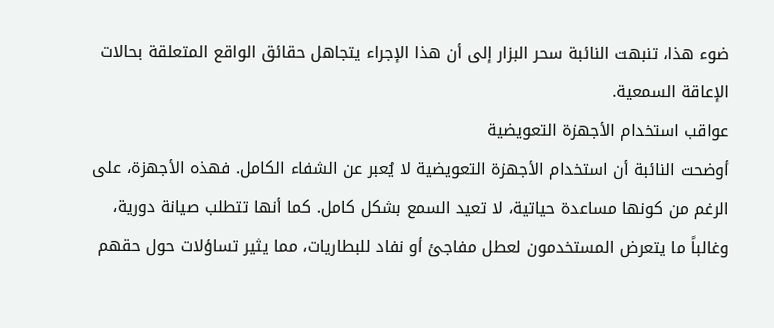ضوء هذا، تنبهت النائبة سحر البزار إلى أن هذا الإجراء يتجاهل حقائق الواقع المتعلقة بحالات الإعاقة السمعية.
عواقب استخدام الأجهزة التعويضية
أوضحت النائبة أن استخدام الأجهزة التعويضية لا يُعبر عن الشفاء الكامل. فهذه الأجهزة، على الرغم من كونها مساعدة حياتية، لا تعيد السمع بشكل كامل. كما أنها تتطلب صيانة دورية، وغالباً ما يتعرض المستخدمون لعطل مفاجئ أو نفاد للبطاريات، مما يثير تساؤلات حول حقهم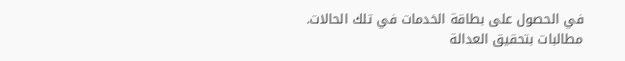في الحصول على بطاقة الخدمات في تلك الحالات.
مطالبات بتحقيق العدالة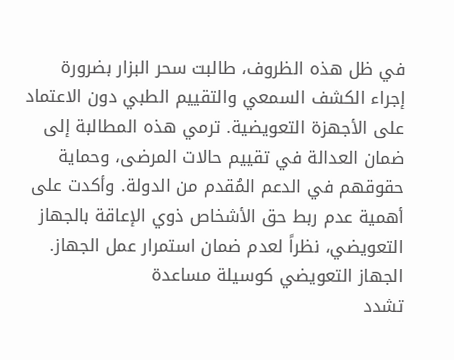في ظل هذه الظروف، طالبت سحر البزار بضرورة إجراء الكشف السمعي والتقييم الطبي دون الاعتماد على الأجهزة التعويضية. ترمي هذه المطالبة إلى ضمان العدالة في تقييم حالات المرضى، وحماية حقوقهم في الدعم المُقدم من الدولة. وأكدت على أهمية عدم ربط حق الأشخاص ذوي الإعاقة بالجهاز التعويضي، نظراً لعدم ضمان استمرار عمل الجهاز.
الجهاز التعويضي كوسيلة مساعدة
تشدد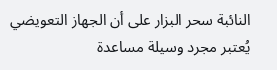النائبة سحر البزار على أن الجهاز التعويضي يُعتبر مجرد وسيلة مساعدة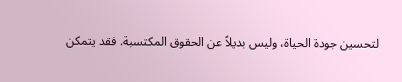لتحسين جودة الحياة، وليس بديلاً عن الحقوق المكتسبة. فقد يتمكن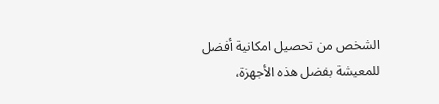الشخص من تحصيل امكانية أفضل للمعيشة بفضل هذه الأجهزة،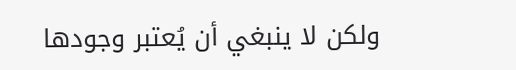ولكن لا ينبغي أن يُعتبر وجودها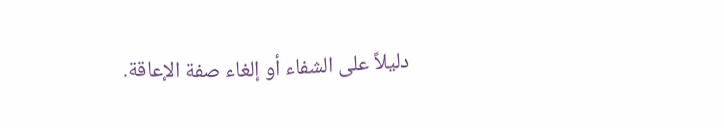دليلاً على الشفاء أو إلغاء صفة الإعاقة.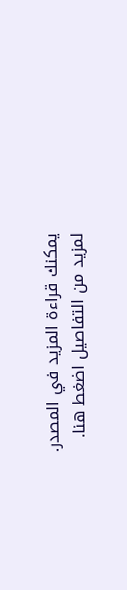يمكنك قراءة المزيد في المصدر.
لمزيد من التفاصيل اضغط هنا.